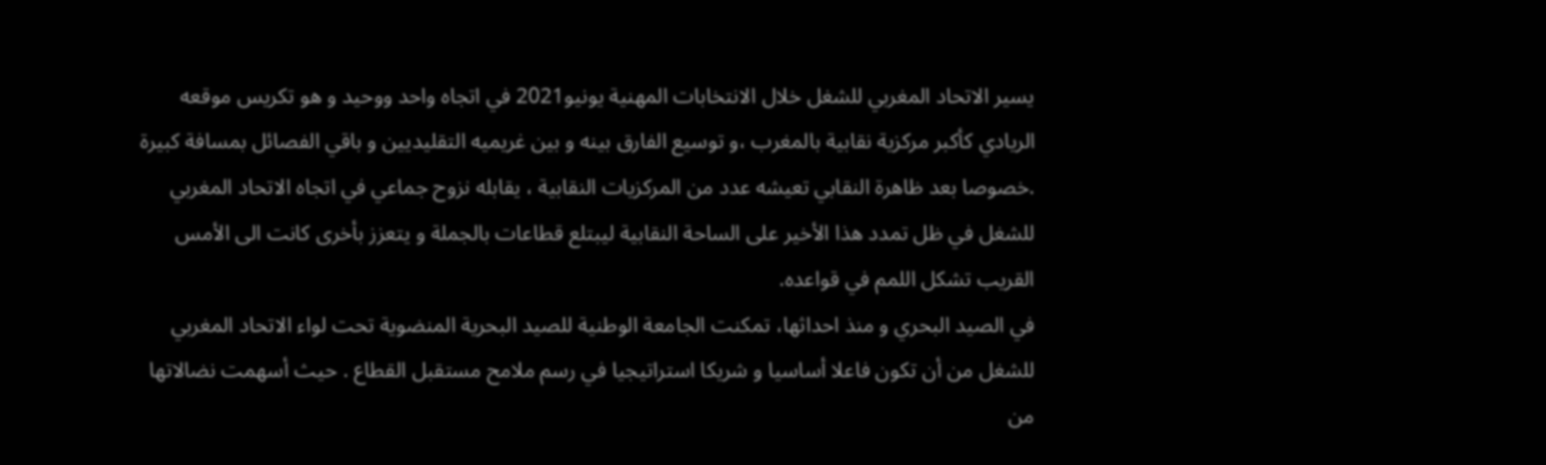يسير الاتحاد المغربي للشغل خلال الانتخابات المهنية يونيو2021 في اتجاه واحد ووحيد و هو تكريس موقعه الريادي كأكبر مركزية نقابية بالمغرب ،و توسيع الفارق بينه و بين غريميه التقليديين و باقي الفصائل بمسافة كبيرة .خصوصا بعد ظاهرة النقابي تعيشه عدد من المركزيات النقابية ، يقابله نزوح جماعي في اتجاه الاتحاد المغربي للشغل في ظل تمدد هذا الأخير على الساحة النقابية ليبتلع قطاعات بالجملة و يتعزز بأخرى كانت الى الأمس القريب تشكل اللمم في قواعده.
في الصيد البحري و منذ احداثها، تمكنت الجامعة الوطنية للصيد البحرية المنضوية تحت لواء الاتحاد المغربي للشغل من أن تكون فاعلا أساسيا و شريكا استراتيجيا في رسم ملامح مستقبل القطاع . حيث أسهمت نضالاتها من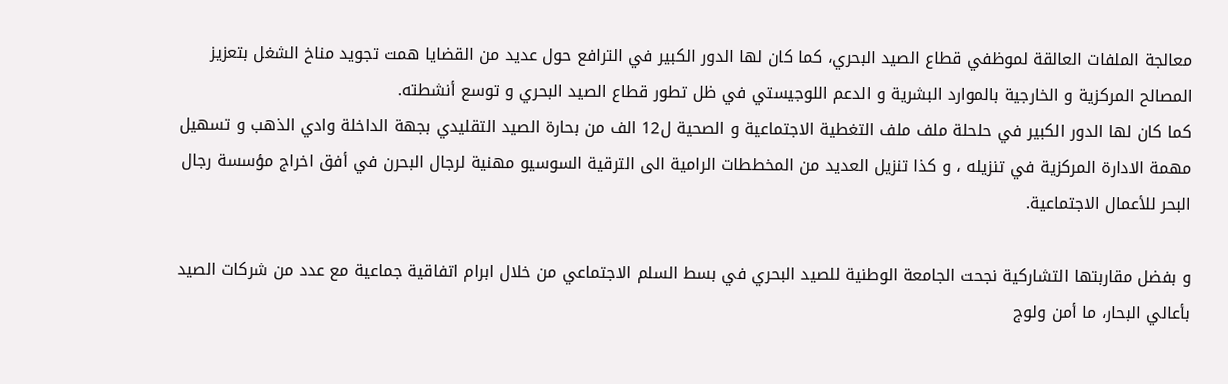معالجة الملفات العالقة لموظفي قطاع الصيد البحري، كما كان لها الدور الكبير في الترافع حول عديد من القضايا همت تجويد مناخ الشغل بتعزيز المصالح المركزية و الخارجية بالموارد البشرية و الدعم اللوجيستي في ظل تطور قطاع الصيد البحري و توسع أنشطته.
كما كان لها الدور الكبير في حلحلة ملف ملف التغطية الاجتماعية و الصحية ل12 الف من بحارة الصيد التقليدي بجهة الداخلة وادي الذهب و تسهيل مهمة الادارة المركزية في تنزيله ، و كذا تنزيل العديد من المخططات الرامية الى الترقية السوسيو مهنية لرجال البحرن في أفق اخراج مؤسسة رجال البحر للأعمال الاجتماعية.

و بفضل مقاربتها التشاركية نجحت الجامعة الوطنية للصيد البحري في بسط السلم الاجتماعي من خلال ابرام اتفاقية جماعية مع عدد من شركات الصيد بأعالي البحار، ما أمن ولوج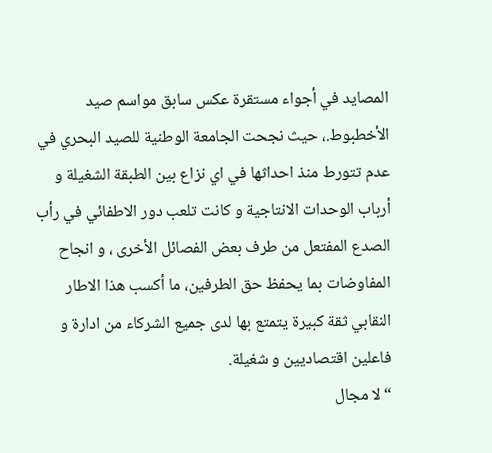المصايد في أجواء مستقرة عكس سابق مواسم صيد الأخطبوط.، حيث نجحت الجامعة الوطنية للصيد البحري في عدم تتورط منذ احداثها في اي نزاع بين الطبقة الشغيلة و أرباب الوحدات الانتاجية و كانت تلعب دور الاطفائي في رأب الصدع المفتعل من طرف بعض الفصائل الأخرى ، و انجاح المفاوضات بما يحفظ حق الطرفين، ما أكسب هذا الاطار النقابي ثقة كبيرة يتمتع بها لدى جميع الشركاء من ادارة و فاعلين اقتصاديين و شغيلة.
“لا مجال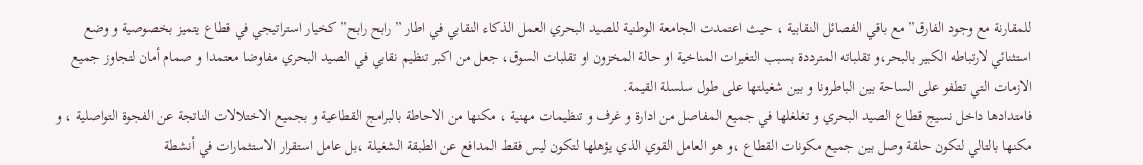للمقارنة مع وجود الفارق” مع باقي الفصائل النقابية ، حيث اعتمدت الجامعة الوطنية للصيد البحري العمل الذكاء النقابي في اطار ” رابح رابح” كخيار استراتيجي في قطاع يتميز بخصوصية و وضع استثنائي لارتباطه الكبير بالبحر،و تقلباته المترددة بسبب التغيرات المناخية او حالة المخزون او تقلبات السوق، جعل من اكبر تنظيم نقابي في الصيد البحري مفاوضا معتمدا و صمام أمان لتجاوز جميع الازمات التي تطفو على الساحة بين الباطرونا و بين شغيلتها على طول سلسلة القيمة.
فامتدادها داخل نسيج قطاع الصيد البحري و تغلغلها في جميع المفاصل من ادارة و غرف و تنظيمات مهنية ، مكنها من الاحاطة بالبرامج القطاعية و بجميع الاختلالات الناتجة عن الفجوة التواصلية ، و مكنها بالتالي لتكون حلقة وصل بين جميع مكونات القطاع ،و هو العامل القوي الذي يؤهلها لتكون ليس فقط المدافع عن الطبقة الشغيلة ،بل عامل استقرار الاستثمارات في أنشطة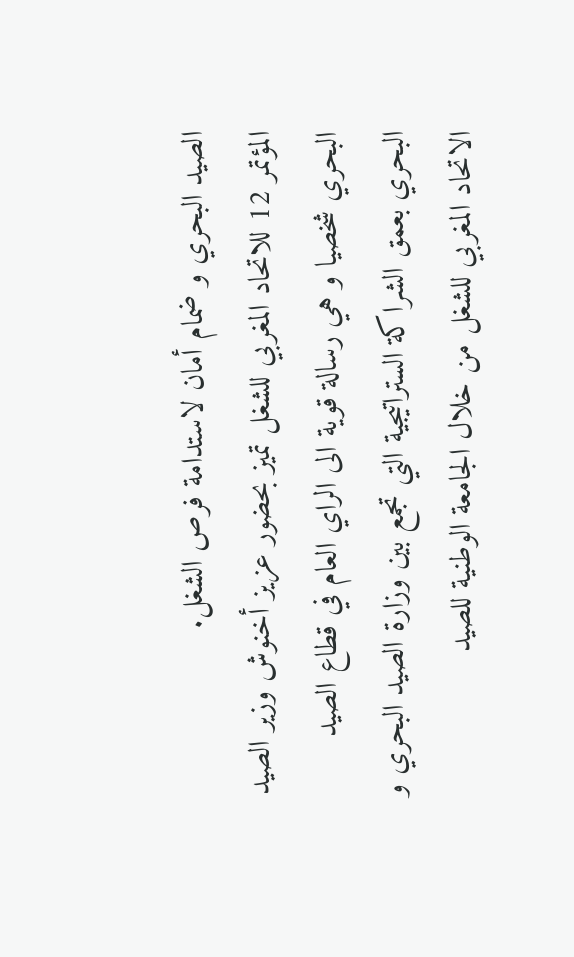الصيد البحري و ضمام أمان لاستدامة فرص الشغل.
المؤتمر 12 للاتحاد المغربي للشغل تميز بحضور عزيز أخنوش وزير الصيد البحري شخصيا و هي رسالة قوية الى الراي العام في قطاع الصيد البحري بعمق الشراكة الستراتيجية التي تجمع بين وزارة الصيد البحري و الاتحاد المغربي للشغل من خلال الجامعة الوطنية للصيد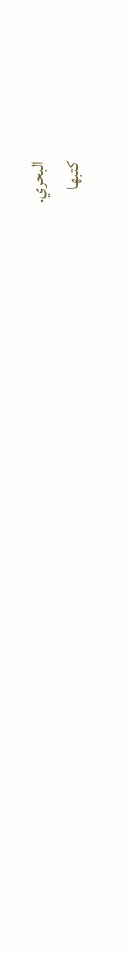البحري.
كتبها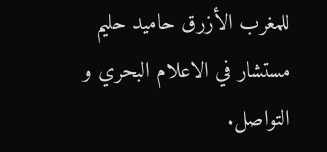للمغرب الأزرق حاميد حليم
مستشار في الاعلام البحري و التواصل.